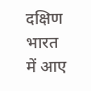दक्षिण भारत में आए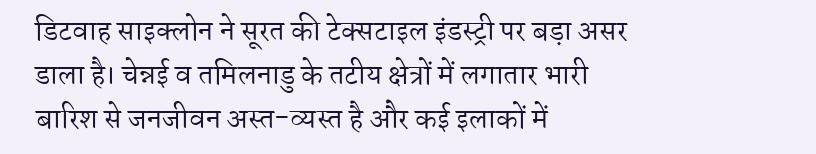डिटवाह साइक्लोन ने सूरत की टेक्सटाइल इंडस्ट्री पर बड़ा असर डाला है। चेन्नई व तमिलनाडु के तटीय क्षेत्रों में लगातार भारी बारिश से जनजीवन अस्त-व्यस्त है और कई इलाकों में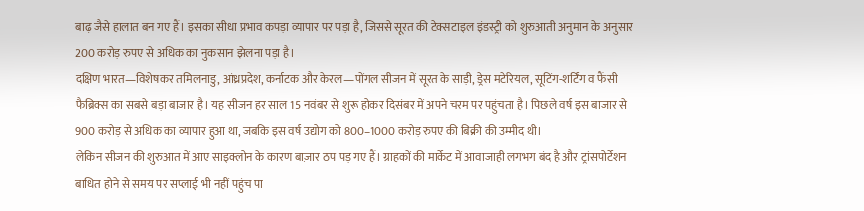बाढ़ जैसे हालात बन गए हैं। इसका सीधा प्रभाव कपड़ा व्यापार पर पड़ा है, जिससे सूरत की टेक्सटाइल इंडस्ट्री को शुरुआती अनुमान के अनुसार 200 करोड़ रुपए से अधिक का नुकसान झेलना पड़ा है।
दक्षिण भारत—विशेषकर तमिलनाडु, आंध्रप्रदेश, कर्नाटक और केरल—पोंगल सीजन में सूरत के साड़ी, ड्रेस मटेरियल, सूटिंग-शर्टिंग व फैंसी फैब्रिक्स का सबसे बड़ा बाजार है। यह सीजन हर साल 15 नवंबर से शुरू होकर दिसंबर में अपने चरम पर पहुंचता है। पिछले वर्ष इस बाजार से 900 करोड़ से अधिक का व्यापार हुआ था, जबकि इस वर्ष उद्योग को 800–1000 करोड़ रुपए की बिक्री की उम्मीद थी।
लेकिन सीजन की शुरुआत में आए साइक्लोन के कारण बाज़ार ठप पड़ गए हैं। ग्राहकों की मार्केट में आवाजाही लगभग बंद है और ट्रांसपोर्टेशन बाधित होने से समय पर सप्लाई भी नहीं पहुंच पा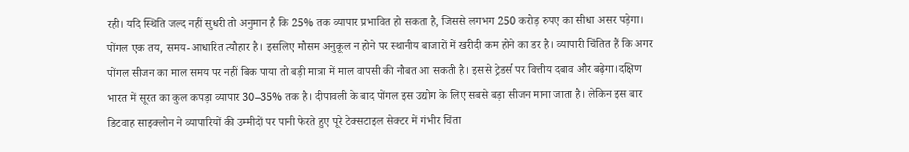रही। यदि स्थिति जल्द नहीं सुधरी तो अनुमान है कि 25% तक व्यापार प्रभावित हो सकता है, जिससे लगभग 250 करोड़ रुपए का सीधा असर पड़ेगा।
पोंगल एक तय, समय-आधारित त्यौहार है। इसलिए मौसम अनुकूल न होने पर स्थानीय बाजारों में खरीदी कम होने का डर है। व्यापारी चिंतित हैं कि अगर पोंगल सीजन का माल समय पर नहीं बिक पाया तो बड़ी मात्रा में माल वापसी की नौबत आ सकती है। इससे ट्रेडर्स पर वित्तीय दबाव और बढ़ेगा।दक्षिण भारत में सूरत का कुल कपड़ा व्यापार 30–35% तक है। दीपावली के बाद पोंगल इस उद्योग के लिए सबसे बड़ा सीजन माना जाता है। लेकिन इस बार डिटवाह साइक्लोन ने व्यापारियों की उम्मीदों पर पानी फेरते हुए पूरे टेक्सटाइल सेक्टर में गंभीर चिंता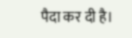पैदा कर दी है।